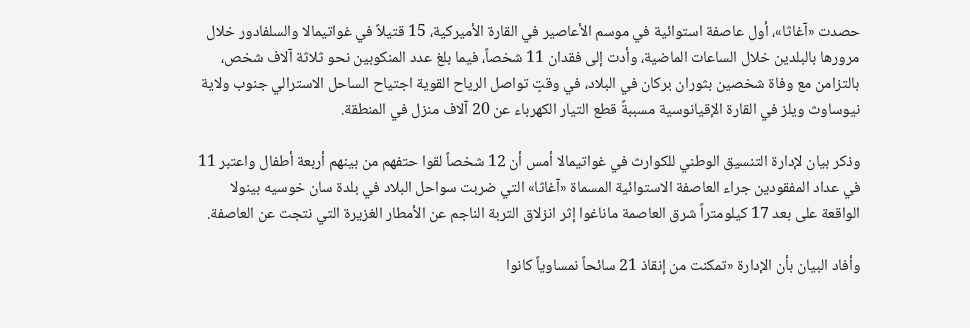حصدت «آغاثا»، أول عاصفة استوائية في موسم الأعاصير في القارة الأميركية، 15 قتيلاً في غواتيمالا والسلفادور خلال مرورها بالبلدين خلال الساعات الماضية، وأدت إلى فقدان 11 شخصاً، فيما بلغ عدد المنكوبين نحو ثلاثة آلاف شخص، بالتزامن مع وفاة شخصين بثوران بركان في البلاد، في وقتٍ تواصل الرياح القوية اجتياح الساحل الاسترالي جنوب ولاية نيوساوث ويلز في القارة الإقيانوسية مسببةً قطع التيار الكهرباء عن 20 آلاف منزل في المنطقة.

وذكر بيان لإدارة التنسيق الوطني للكوارث في غواتيمالا أمس أن 12 شخصاً لقوا حتفهم من بينهم أربعة أطفال واعتبر 11 في عداد المفقودين جراء العاصفة الاستوائية المسماة «آغاثا» التي ضربت سواحل البلاد في بلدة سان خوسيه بينولا الواقعة على بعد 17 كيلومتراً شرق العاصمة ماناغوا إثر انزلاق التربة الناجم عن الأمطار الغزيرة التي نتجت عن العاصفة.

وأفاد البيان بأن الإدارة «تمكنت من إنقاذ 21 سائحاً نمساوياً كانوا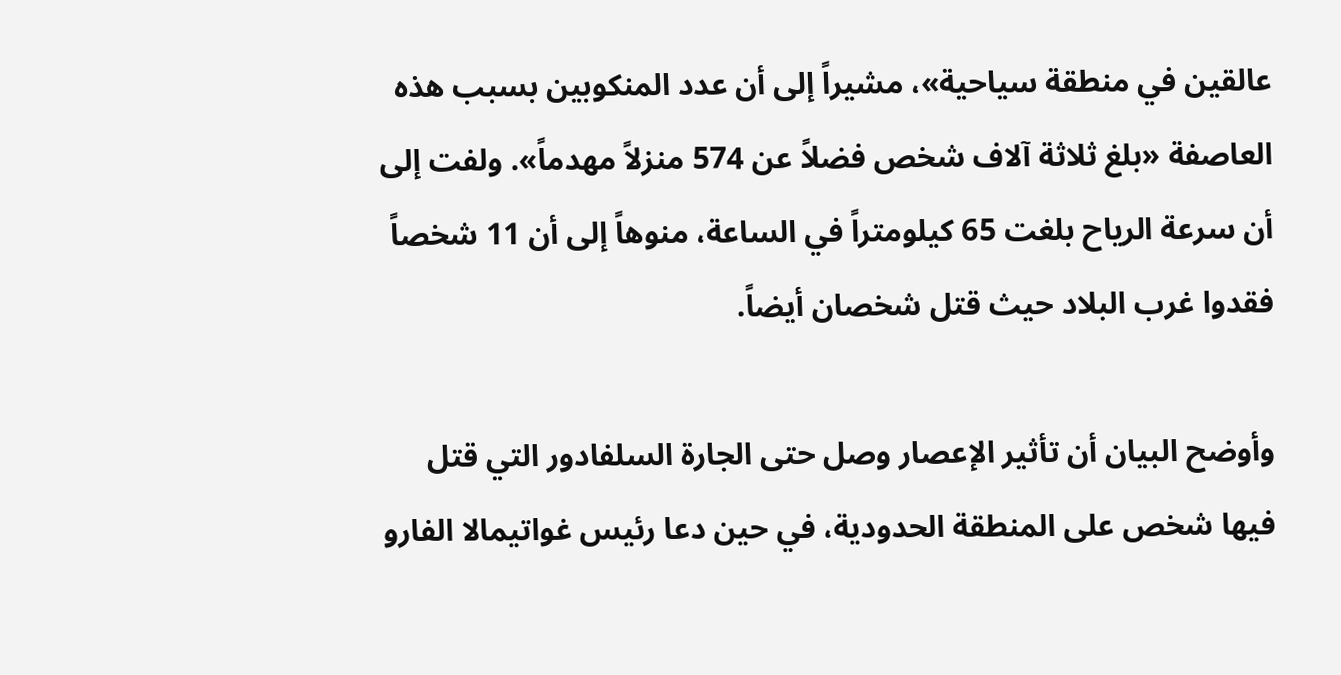عالقين في منطقة سياحية»، مشيراً إلى أن عدد المنكوبين بسبب هذه العاصفة «بلغ ثلاثة آلاف شخص فضلاً عن 574 منزلاً مهدماً». ولفت إلى أن سرعة الرياح بلغت 65 كيلومتراً في الساعة، منوهاً إلى أن 11 شخصاً فقدوا غرب البلاد حيث قتل شخصان أيضاً.

وأوضح البيان أن تأثير الإعصار وصل حتى الجارة السلفادور التي قتل فيها شخص على المنطقة الحدودية، في حين دعا رئيس غواتيمالا الفارو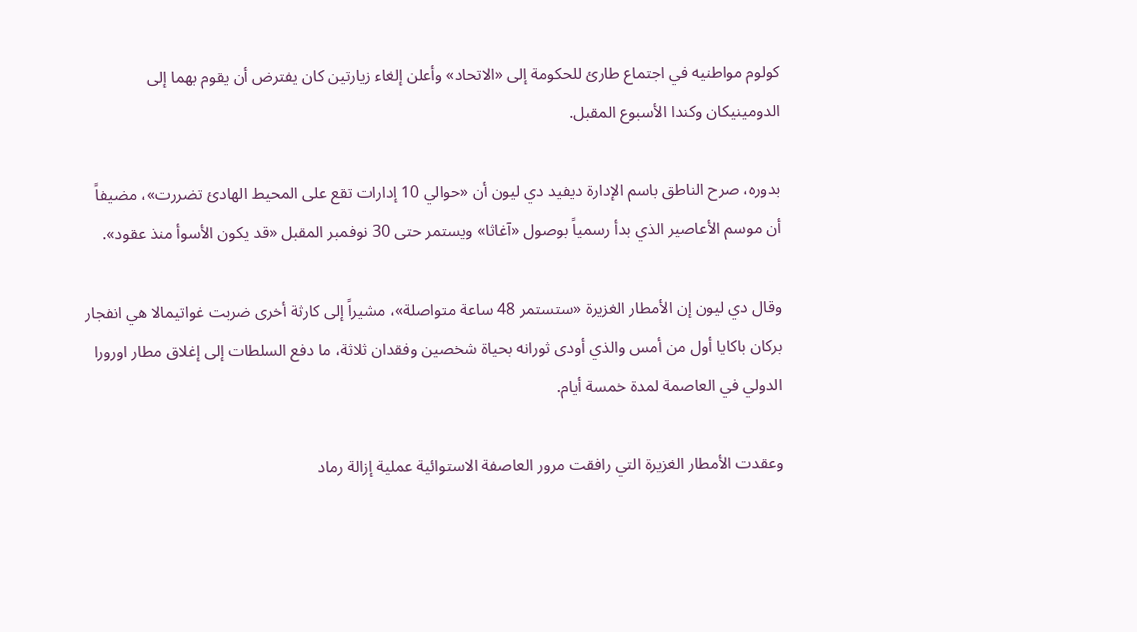كولوم مواطنيه في اجتماع طارئ للحكومة إلى «الاتحاد» وأعلن إلغاء زيارتين كان يفترض أن يقوم بهما إلى الدومينيكان وكندا الأسبوع المقبل.

بدوره، صرح الناطق باسم الإدارة ديفيد دي ليون أن «حوالي 10 إدارات تقع على المحيط الهادئ تضررت»، مضيفاً أن موسم الأعاصير الذي بدأ رسمياً بوصول «آغاثا» ويستمر حتى 30 نوفمبر المقبل «قد يكون الأسوأ منذ عقود».

وقال دي ليون إن الأمطار الغزيرة «ستستمر 48 ساعة متواصلة»، مشيراً إلى كارثة أخرى ضربت غواتيمالا هي انفجار بركان باكايا أول من أمس والذي أودى ثورانه بحياة شخصين وفقدان ثلاثة، ما دفع السلطات إلى إغلاق مطار اورورا الدولي في العاصمة لمدة خمسة أيام.

وعقدت الأمطار الغزيرة التي رافقت مرور العاصفة الاستوائية عملية إزالة رماد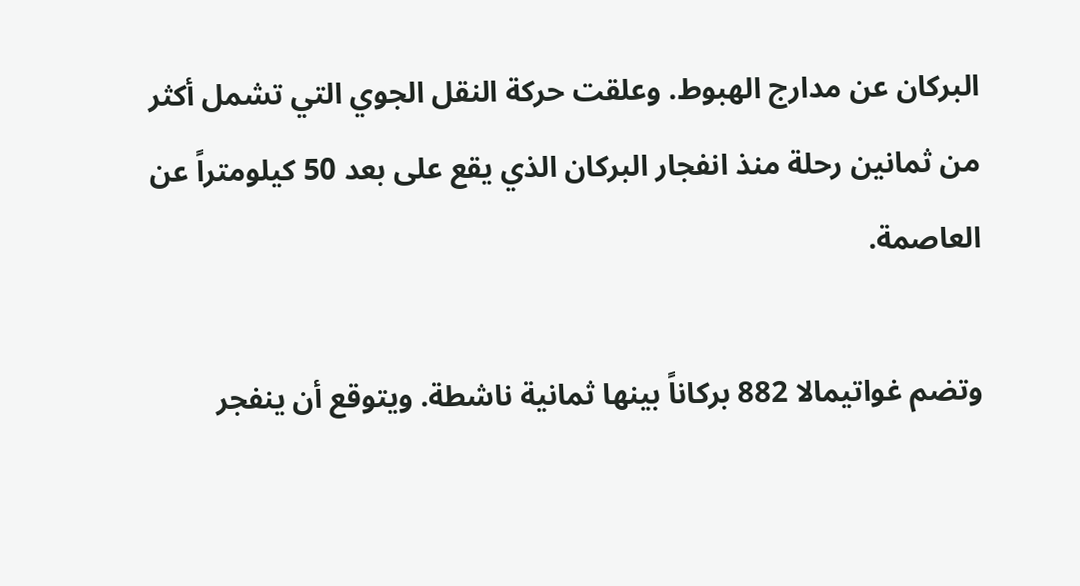البركان عن مدارج الهبوط. وعلقت حركة النقل الجوي التي تشمل أكثر من ثمانين رحلة منذ انفجار البركان الذي يقع على بعد 50 كيلومتراً عن العاصمة.

وتضم غواتيمالا 882 بركاناً بينها ثمانية ناشطة. ويتوقع أن ينفجر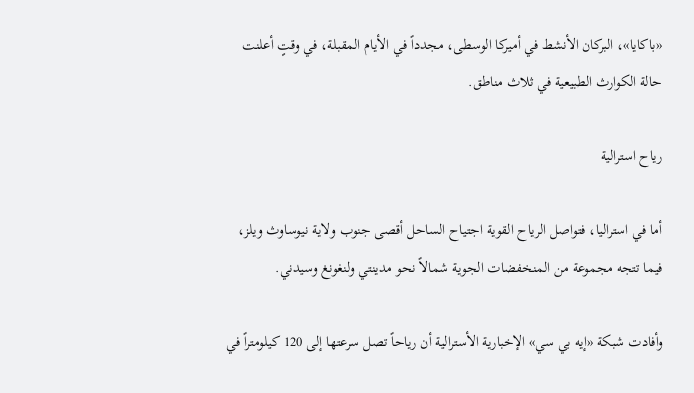«باكايا»، البركان الأنشط في أميركا الوسطى، مجدداً في الأيام المقبلة، في وقتٍ أعلنت حالة الكوارث الطبيعية في ثلاث مناطق.

رياح استرالية

أما في استراليا، فتواصل الرياح القوية اجتياح الساحل أقصى جنوب ولاية نيوساوث ويلز، فيما تتجه مجموعة من المنخفضات الجوية شمالاً نحو مدينتي ولنغونغ وسيدني.

وأفادت شبكة «إيه بي سي» الإخبارية الأسترالية أن رياحاً تصل سرعتها إلى 120 كيلومتراً في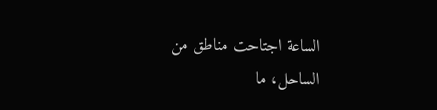الساعة اجتاحت مناطق من الساحل، ما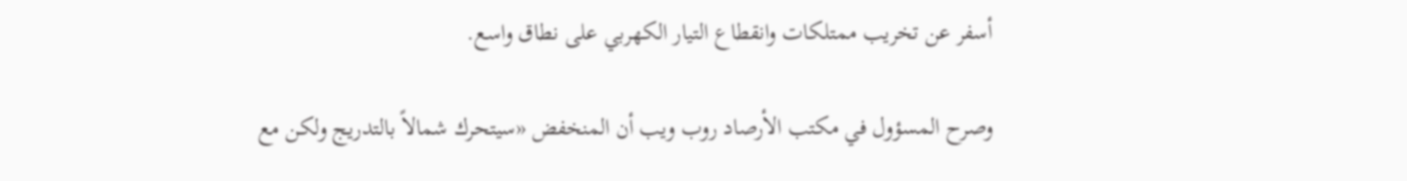أسفر عن تخريب ممتلكات وانقطاع التيار الكهربي على نطاق واسع.

وصرح المسؤول في مكتب الأرصاد روب ويب أن المنخفض «سيتحرك شمالاً بالتدريج ولكن مع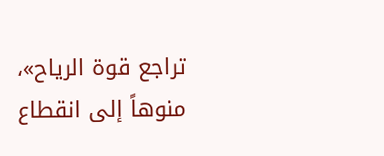تراجع قوة الرياح»، منوهاً إلى انقطاع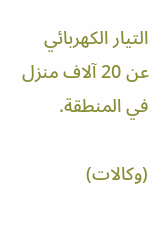التيار الكهربائي عن 20 آلاف منزل في المنطقة.

(وكالات)